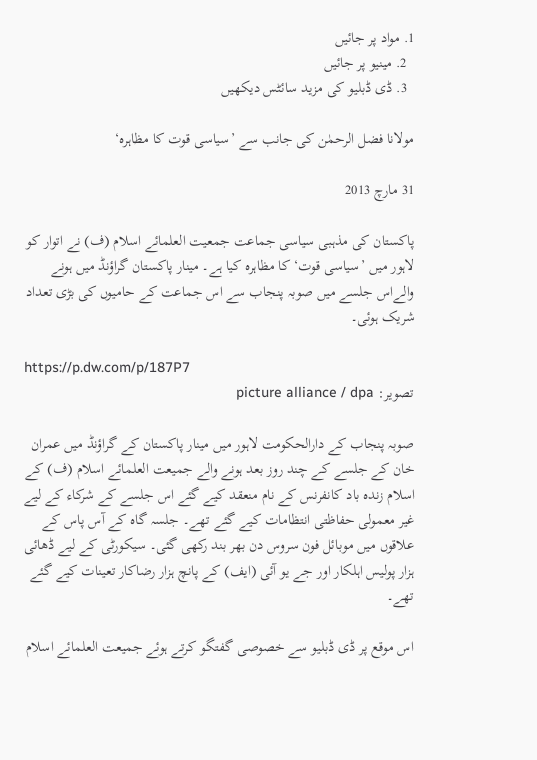1. مواد پر جائیں
  2. مینیو پر جائیں
  3. ڈی ڈبلیو کی مزید سائٹس دیکھیں

مولانا فضل الرحمٰن کی جانب سے ’سیاسی قوت کا مظاہرہ‘

31 مارچ 2013

پاکستان کی مذہبی سیاسی جماعت جمعیت العلمائے اسلام (ف) نے اتوار کو لاہور میں ’سیاسی قوت‘ کا مظاہرہ کیا ہے۔ مینار پاکستان گراؤنڈ میں ہونے والےاس جلسے میں صوبہ پنجاب سے اس جماعت کے حامیوں کی بڑی تعداد شریک ہوئی۔

https://p.dw.com/p/187P7
تصویر: picture alliance / dpa

صوبہ پنجاب کے دارالحکومت لاہور میں مینار پاکستان کے گراؤنڈ میں عمران خان کے جلسے کے چند روز بعد ہونے والے جمیعت العلمائے اسلام (ف) کے اسلام زندہ باد کانفرنس کے نام منعقد کیے گئے اس جلسے کے شرکاء کے لیے غیر معمولی حفاظتی انتظامات کیے گئے تھے۔ جلسہ گاہ کے آس پاس کے علاقوں میں موبائل فون سروس دن بھر بند رکھی گئی۔ سیکورٹی کے لیے ڈھائی ہزار پولیس اہلکار اور جے یو آئی (ایف) کے پانچ ہزار رضاکار تعینات کیے گئے تھے۔

اس موقع پر ڈی ڈبلیو سے خصوصی گفتگو کرتے ہوئے جمیعت العلمائے اسلام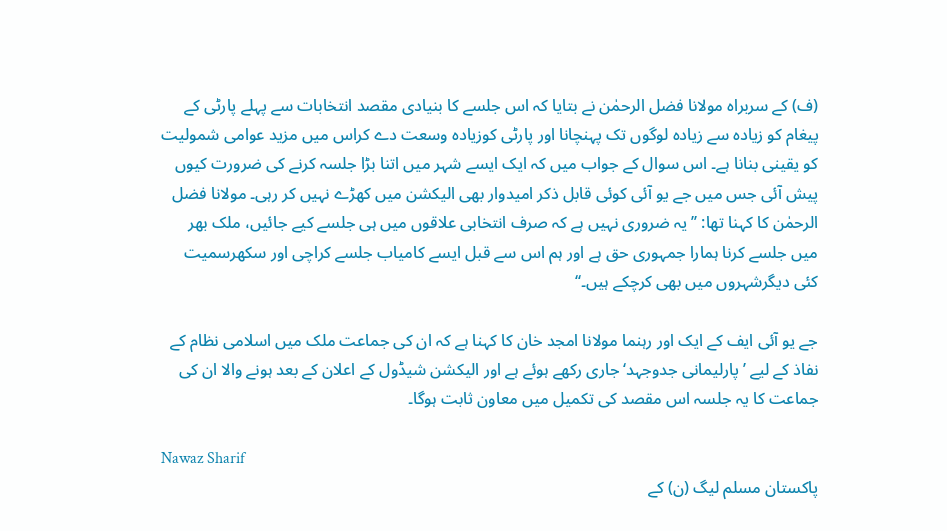(ف) کے سربراہ مولانا فضل الرحمٰن نے بتایا کہ اس جلسے کا بنیادی مقصد انتخابات سے پہلے پارٹی کے پیغام کو زیادہ سے زیادہ لوگوں تک پہنچانا اور پارٹی کوزیادہ وسعت دے کراس میں مزید عوامی شمولیت کو یقینی بنانا ہے۔ اس سوال کے جواب میں کہ ایک ایسے شہر میں اتنا بڑا جلسہ کرنے کی ضرورت کیوں پیش آئی جس میں جے یو آئی کوئی قابل ذکر امیدوار بھی الیکشن میں کھڑے نہیں کر رہی۔ مولانا فضل الرحمٰن کا کہنا تھا: ’’یہ ضروری نہیں ہے کہ صرف انتخابی علاقوں میں ہی جلسے کیے جائیں، ملک بھر میں جلسے کرنا ہمارا جمہوری حق ہے اور ہم اس سے قبل ایسے کامیاب جلسے کراچی اور سکھرسمیت کئی دیگرشہروں میں بھی کرچکے ہیں۔‘‘

جے یو آئی ایف کے ایک اور رہنما مولانا امجد خان کا کہنا ہے کہ ان کی جماعت ملک میں اسلامی نظام کے نفاذ کے لیے ’پارلیمانی جدوجہد‘ جاری رکھے ہوئے ہے اور الیکشن شیڈول کے اعلان کے بعد ہونے والا ان کی جماعت کا یہ جلسہ اس مقصد کی تکمیل میں معاون ثابت ہوگا۔

Nawaz Sharif
پاکستان مسلم لیگ (ن) کے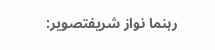رہنما نواز شریفتصویر: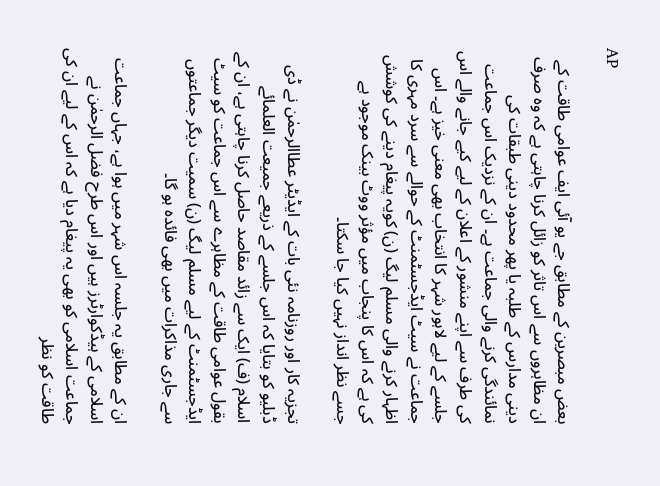AP

بعض مبصرین کے مطابق جے یو آئی ایف عوامی طاقت کے ان مظاہروں سے اس تاثر کو زائل کرنا چاہتی ہے کہ وہ صرف دینی مدارس کے طلبہ یا پھر محدود دینی طبقات کی نمائندگی کرنے والی جماعت ہے۔ ان کے نزدیک اس جماعت کی طرف سے اپنے منشور کے اعلان کے لیے کیے جانے والے اس جلسے کے لیے لاہور شہر کا انتخاب بھی معنی خیز ہے۔ اس جماعت نے سیٹ ایڈجسٹمنٹ کے حوالے سے سرد مہری کا اظہار کرنے والی مسلم لیگ (ن) کویہ پیغام دینے کی کوشش کی ہے کہ اس کا پنجاب میں مؤثر ووٹ بینک موجود ہے جسے نظر انداز نہیں کیا جا سکتا۔

تجزیہ کار اور روزنامہ نئی بات کے ایڈیٹر عطاالرحمٰن نے ڈی ڈبلیو کو بتایا کہ اس جلسے کے ذریعے جمیعت العلمائے اسلام (ف) ایک سے زائد مقاصد حاصل کرنا چاہتی ہے، ان کے بقول عوامی طاقت کے مظاہرے سے اس جماعت کو سیٹ ایڈجسٹمنٹ کے لیے مسلم لیگ (ن) سمیت دیگر جماعتوں سے جاری مذاکرات میں بھی فائدہ ہو گا۔

ان کے مطابق یہ جلسہ اس شہر میں ہوا ہے، جہاں جماعت اسلامی کے ہیڈکوارٹرز ہیں اور اس طرح فضل الرحمٰن نے جماعت اسلامی کو بھی یہ پیغام دیا ہے کہ اس کے لیے ان کی طاقت کو نظر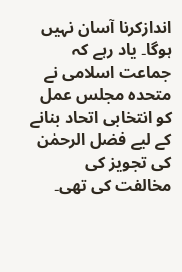اندازکرنا آسان نہیں ہوگا۔ یاد رہے کہ جماعت اسلامی نے متحدہ مجلس عمل کو انتخابی اتحاد بنانے کے لیے فضل الرحمٰن کی تجویز کی مخالفت کی تھی۔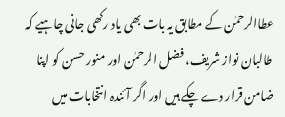عطاالرحمٰن کے مطابق یہ بات بھی یاد رکھی جانی چاہیے کہ طالبان نواز شریف، فضل الرحمٰن اور منور حسن کو اپنا ضامن قرار دے چکے ہیں اور اگر آئندہ انتخابات میں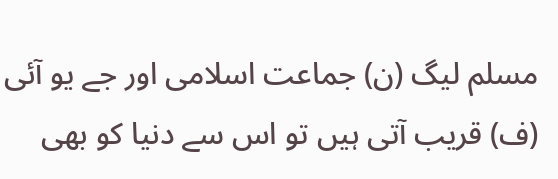مسلم لیگ (ن) جماعت اسلامی اور جے یو آئی (ف) قریب آتی ہیں تو اس سے دنیا کو بھی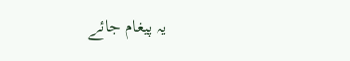یہ پیغام جائے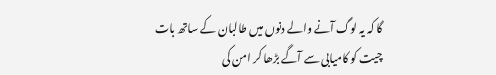گا کہ یہ لوگ آنے والے دنوں میں طالبان کے ساتھ بات چیت کو کامیابی سے آگے بڑھا کر امن کی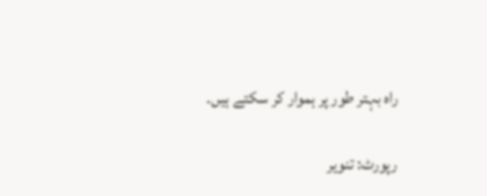راہ بہتر طور پر ہموار کر سکتے ہیں۔

رپورٹ: تنویر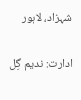شہزاد، لاہور

ادارت: ندیم گِل